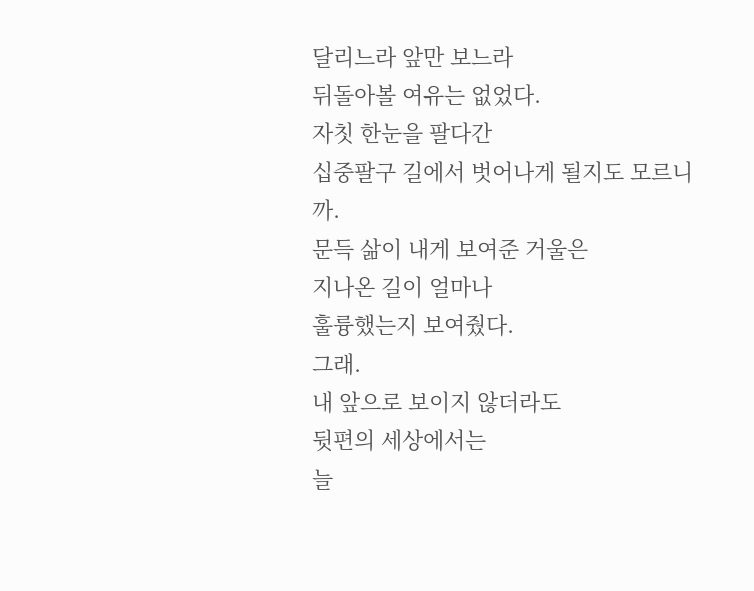달리느라 앞만 보느라
뒤돌아볼 여유는 없었다.
자칫 한눈을 팔다간
십중팔구 길에서 벗어나게 될지도 모르니까.
문득 삶이 내게 보여준 거울은
지나온 길이 얼마나
훌륭했는지 보여줬다.
그래.
내 앞으로 보이지 않더라도
뒷편의 세상에서는
늘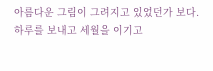아름다운 그림이 그려지고 있었던가 보다.
하루를 보내고 세월을 이기고